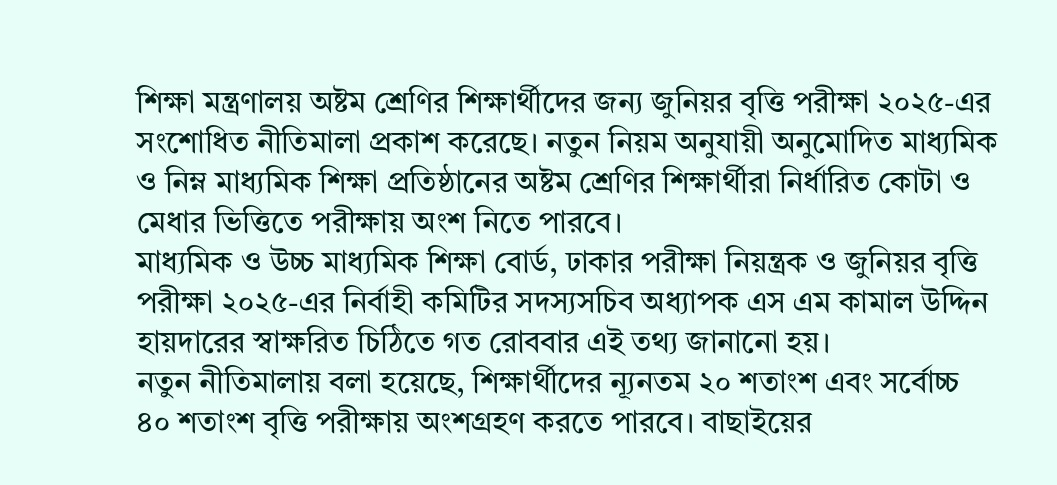শিক্ষা মন্ত্রণালয় অষ্টম শ্রেণির শিক্ষার্থীদের জন্য জুনিয়র বৃত্তি পরীক্ষা ২০২৫-এর সংশোধিত নীতিমালা প্রকাশ করেছে। নতুন নিয়ম অনুযায়ী অনুমোদিত মাধ্যমিক ও নিম্ন মাধ্যমিক শিক্ষা প্রতিষ্ঠানের অষ্টম শ্রেণির শিক্ষার্থীরা নির্ধারিত কোটা ও মেধার ভিত্তিতে পরীক্ষায় অংশ নিতে পারবে।
মাধ্যমিক ও উচ্চ মাধ্যমিক শিক্ষা বোর্ড, ঢাকার পরীক্ষা নিয়ন্ত্রক ও জুনিয়র বৃত্তি পরীক্ষা ২০২৫-এর নির্বাহী কমিটির সদস্যসচিব অধ্যাপক এস এম কামাল উদ্দিন হায়দারের স্বাক্ষরিত চিঠিতে গত রোববার এই তথ্য জানানো হয়।
নতুন নীতিমালায় বলা হয়েছে, শিক্ষার্থীদের ন্যূনতম ২০ শতাংশ এবং সর্বোচ্চ ৪০ শতাংশ বৃত্তি পরীক্ষায় অংশগ্রহণ করতে পারবে। বাছাইয়ের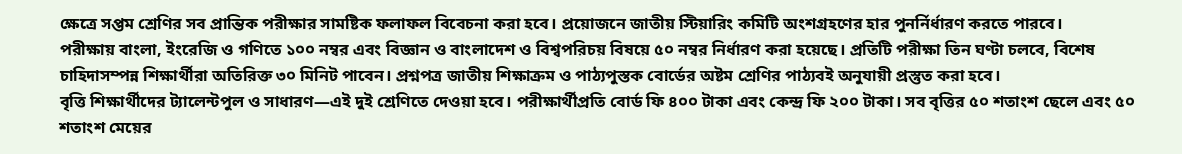ক্ষেত্রে সপ্তম শ্রেণির সব প্রান্তিক পরীক্ষার সামষ্টিক ফলাফল বিবেচনা করা হবে। প্রয়োজনে জাতীয় স্টিয়ারিং কমিটি অংশগ্রহণের হার পুনর্নির্ধারণ করতে পারবে।
পরীক্ষায় বাংলা, ইংরেজি ও গণিতে ১০০ নম্বর এবং বিজ্ঞান ও বাংলাদেশ ও বিশ্বপরিচয় বিষয়ে ৫০ নম্বর নির্ধারণ করা হয়েছে। প্রতিটি পরীক্ষা তিন ঘণ্টা চলবে, বিশেষ চাহিদাসম্পন্ন শিক্ষার্থীরা অতিরিক্ত ৩০ মিনিট পাবেন। প্রশ্নপত্র জাতীয় শিক্ষাক্রম ও পাঠ্যপুস্তক বোর্ডের অষ্টম শ্রেণির পাঠ্যবই অনুযায়ী প্রস্তুত করা হবে।
বৃত্তি শিক্ষার্থীদের ট্যালেন্টপুল ও সাধারণ—এই দুই শ্রেণিতে দেওয়া হবে। পরীক্ষার্থীপ্রতি বোর্ড ফি ৪০০ টাকা এবং কেন্দ্র ফি ২০০ টাকা। সব বৃত্তির ৫০ শতাংশ ছেলে এবং ৫০ শতাংশ মেয়ের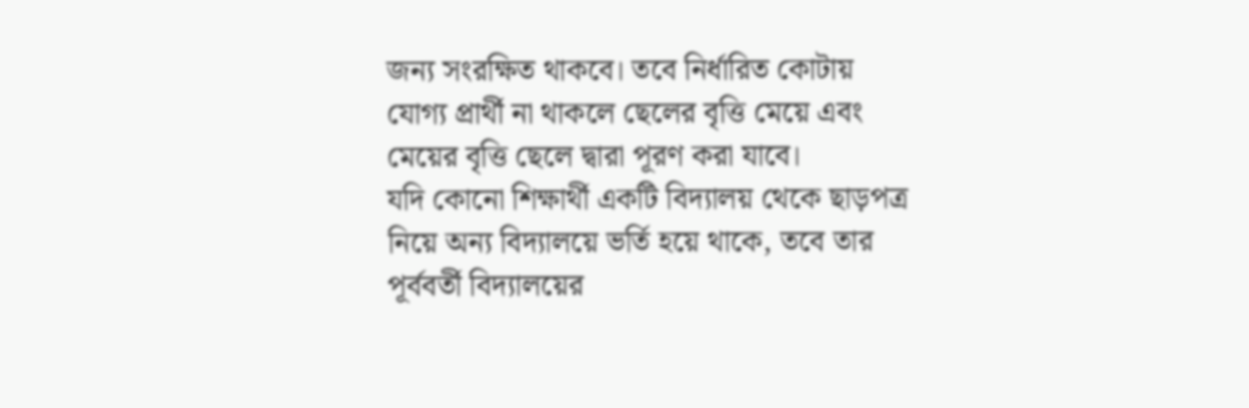জন্য সংরক্ষিত থাকবে। তবে নির্ধারিত কোটায় যোগ্য প্রার্থী না থাকলে ছেলের বৃত্তি মেয়ে এবং মেয়ের বৃত্তি ছেলে দ্বারা পূরণ করা যাবে।
যদি কোনো শিক্ষার্থী একটি বিদ্যালয় থেকে ছাড়পত্র নিয়ে অন্য বিদ্যালয়ে ভর্তি হয়ে থাকে, তবে তার পূর্ববর্তী বিদ্যালয়ের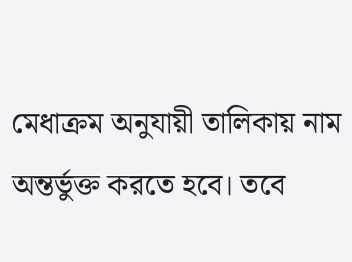মেধাক্রম অনুযায়ী তালিকায় নাম অন্তর্ভুক্ত করতে হবে। তবে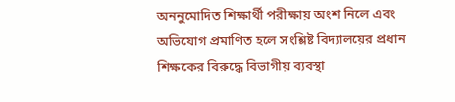অননুমোদিত শিক্ষার্থী পরীক্ষায় অংশ নিলে এবং অভিযোগ প্রমাণিত হলে সংশ্লিষ্ট বিদ্যালয়ের প্রধান শিক্ষকের বিরুদ্ধে বিভাগীয় ব্যবস্থা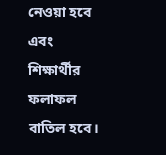নেওয়া হবে এবং শিক্ষার্থীর ফলাফল বাতিল হবে।